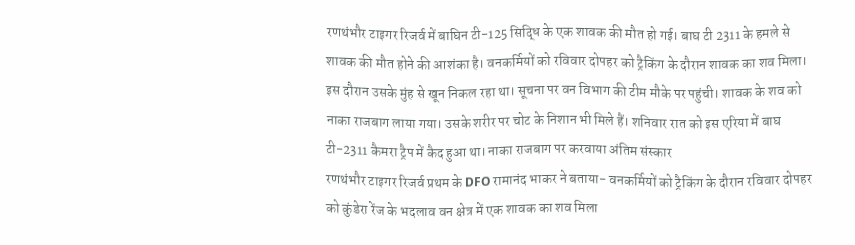रणथंभौर टाइगर रिजर्व में बाघिन टी-125 सिद्धि के एक शावक की मौत हो गई। बाघ टी 2311 के हमले से शावक की मौत होने की आशंका है। वनकर्मियों को रविवार दोपहर को ट्रैकिंग के दौरान शावक का शव मिला। इस दौरान उसके मुंह से खून निकल रहा था। सूचना पर वन विभाग की टीम मौके पर पहुंची। शावक के शव को नाका राजबाग लाया गया। उसके शरीर पर चोट के निशान भी मिले हैं। शनिवार रात को इस एरिया में बाघ टी-2311 कैमरा ट्रैप में कैद हुआ था। नाका राजबाग पर करवाया अंतिम संस्कार
रणथंभौर टाइगर रिजर्व प्रथम के DFO रामानंद भाकर ने बताया- वनकर्मियों को ट्रैकिंग के दौरान रविवार दोपहर को कुंडेरा रेंज के भदलाव वन क्षेत्र में एक शावक का शव मिला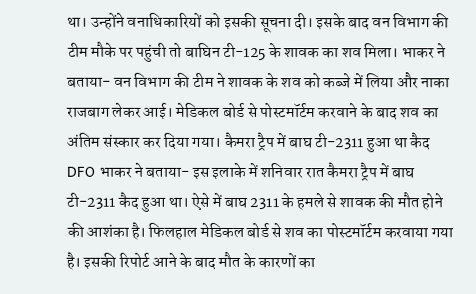था। उन्होंने वनाधिकारियों को इसकी सूचना दी। इसके बाद वन विभाग की टीम मौके पर पहुंची तो बाघिन टी-125 के शावक का शव मिला। भाकर ने बताया- वन विभाग की टीम ने शावक के शव को कब्जे में लिया और नाका राजबाग लेकर आई। मेडिकल बोर्ड से पोस्टमॉर्टम करवाने के बाद शव का अंतिम संस्कार कर दिया गया। कैमरा ट्रैप में बाघ टी-2311 हुआ था कैद
DFO भाकर ने बताया- इस इलाके में शनिवार रात कैमरा ट्रैप में बाघ टी-2311 कैद हुआ था। ऐसे में बाघ 2311 के हमले से शावक की मौत होने की आशंका है। फिलहाल मेडिकल बोर्ड से शव का पोस्टमॉर्टम करवाया गया है। इसकी रिपोर्ट आने के बाद मौत के कारणों का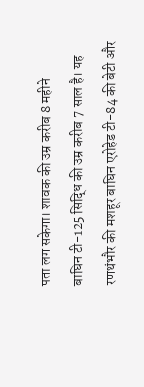पता लग सकेगा। शावक की उम्र करीब 8 महीने
बाघिन टी-125 सिद्धि की उम्र करीब 7 साल है। यह रणथंभौर की मशहूर बाघिन एरोहेड टी-84 की बेटी और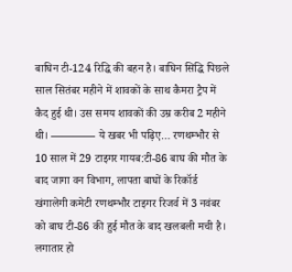बाघिन टी-124 रिद्धि की बहन है। बाघिन सिद्धि पिछले साल सितंबर महीने में शावकों के साथ कैमरा ट्रैप में कैद हुई थी। उस समय शावकों की उम्र करीब 2 महीने थी। ———— ये खबर भी पढ़िए… रणथम्भौर से 10 साल में 29 टाइगर गायब:टी-86 बाघ की मौत के बाद जागा वन विभाग, लापता बाघों के रिकॉर्ड खंगालेगी कमेटी रणथम्भौर टाइगर रिजर्व में 3 नवंबर को बाघ टी-86 की हुई मौत के बाद खलबली मची है। लगातार हो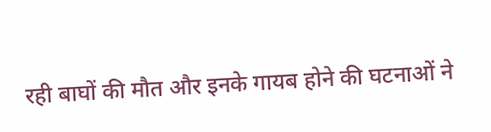रही बाघों की मौत और इनके गायब होने की घटनाओं ने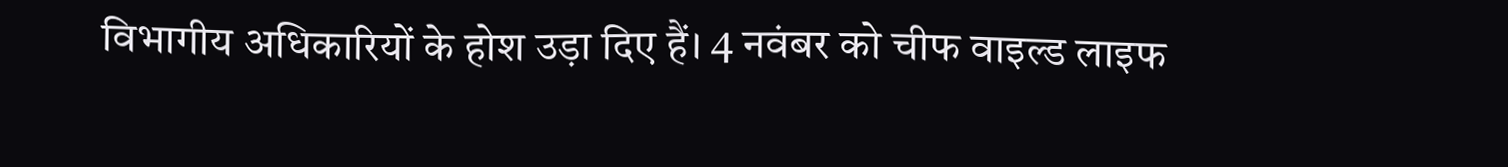विभागीय अधिकारियों के होश उड़ा दिए हैं। 4 नवंबर को चीफ वाइल्ड लाइफ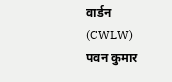वार्डन (CWLW) पवन कुमार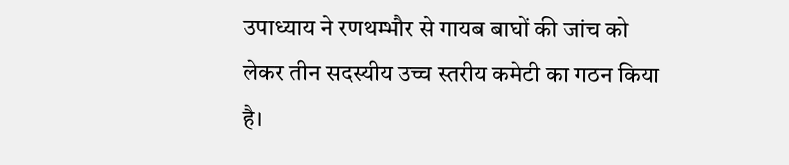उपाध्याय ने रणथम्भौर से गायब बाघों की जांच को लेकर तीन सदस्यीय उच्च स्तरीय कमेटी का गठन किया है।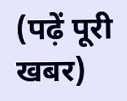(पढ़ें पूरी खबर)